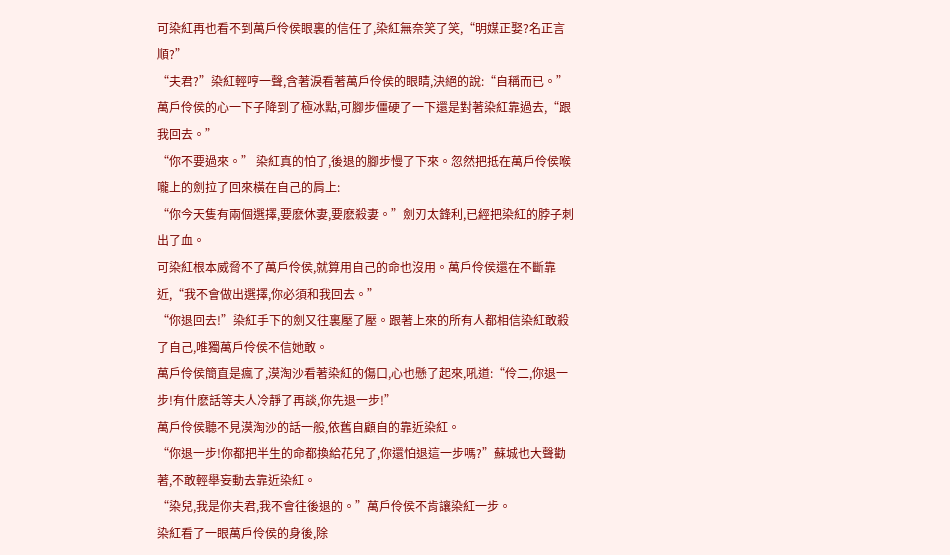可染紅再也看不到萬戶伶侯眼裏的信任了,染紅無奈笑了笑,“明媒正娶?名正言順?”
“夫君?”染紅輕哼一聲,含著淚看著萬戶伶侯的眼睛,決絕的說:“自稱而已。”
萬戶伶侯的心一下子降到了極冰點,可腳步僵硬了一下還是對著染紅靠過去,“跟我回去。”
“你不要過來。” 染紅真的怕了,後退的腳步慢了下來。忽然把抵在萬戶伶侯喉嚨上的劍拉了回來橫在自己的肩上:
“你今天隻有兩個選擇,要麽休妻,要麽殺妻。”劍刃太鋒利,已經把染紅的脖子刺出了血。
可染紅根本威脅不了萬戶伶侯,就算用自己的命也沒用。萬戶伶侯還在不斷靠近,“我不會做出選擇,你必須和我回去。”
“你退回去!”染紅手下的劍又往裏壓了壓。跟著上來的所有人都相信染紅敢殺了自己,唯獨萬戶伶侯不信她敢。
萬戶伶侯簡直是瘋了,漠淘沙看著染紅的傷口,心也懸了起來,吼道:“伶二,你退一步!有什麽話等夫人冷靜了再談,你先退一步!”
萬戶伶侯聽不見漠淘沙的話一般,依舊自顧自的靠近染紅。
“你退一步!你都把半生的命都換給花兒了,你還怕退這一步嗎?”蘇城也大聲勸著,不敢輕舉妄動去靠近染紅。
“染兒,我是你夫君,我不會往後退的。”萬戶伶侯不肯讓染紅一步。
染紅看了一眼萬戶伶侯的身後,除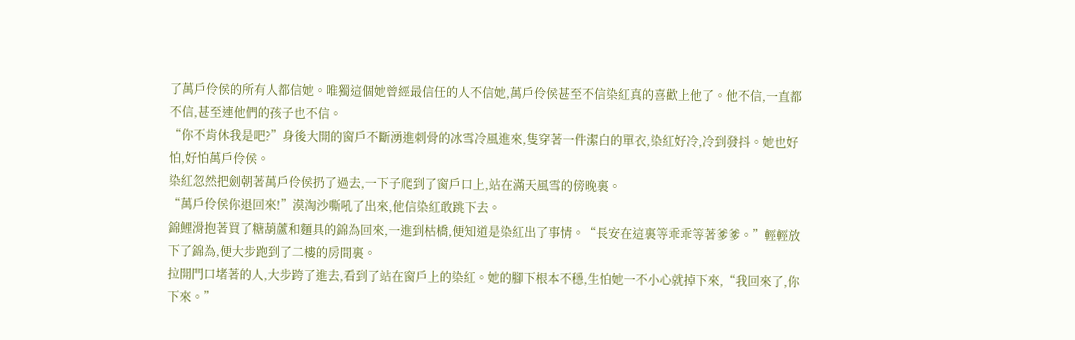了萬戶伶侯的所有人都信她。唯獨這個她曾經最信任的人不信她,萬戶伶侯甚至不信染紅真的喜歡上他了。他不信,一直都不信,甚至連他們的孩子也不信。
“你不肯休我是吧?”身後大開的窗戶不斷湧進刺骨的冰雪冷風進來,隻穿著一件潔白的單衣,染紅好冷,冷到發抖。她也好怕,好怕萬戶伶侯。
染紅忽然把劍朝著萬戶伶侯扔了過去,一下子爬到了窗戶口上,站在滿天風雪的傍晚裏。
“萬戶伶侯你退回來!”漠淘沙嘶吼了出來,他信染紅敢跳下去。
錦鯉滑抱著買了糖葫蘆和麵具的錦為回來,一進到枯橋,便知道是染紅出了事情。“長安在這裏等乖乖等著爹爹。”輕輕放下了錦為,便大步跑到了二樓的房間裏。
拉開門口堵著的人,大步跨了進去,看到了站在窗戶上的染紅。她的腳下根本不穩,生怕她一不小心就掉下來,“我回來了,你下來。”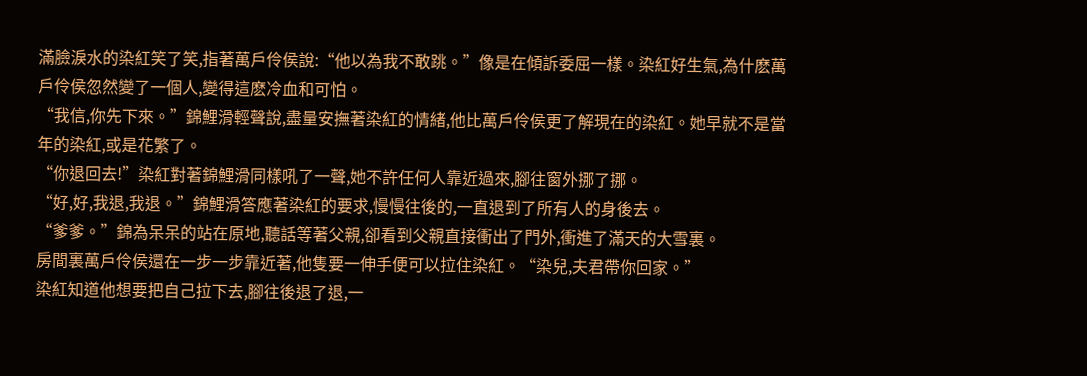滿臉淚水的染紅笑了笑,指著萬戶伶侯說:“他以為我不敢跳。”像是在傾訴委屈一樣。染紅好生氣,為什麽萬戶伶侯忽然變了一個人,變得這麽冷血和可怕。
“我信,你先下來。”錦鯉滑輕聲說,盡量安撫著染紅的情緒,他比萬戶伶侯更了解現在的染紅。她早就不是當年的染紅,或是花繁了。
“你退回去!”染紅對著錦鯉滑同樣吼了一聲,她不許任何人靠近過來,腳往窗外挪了挪。
“好,好,我退,我退。”錦鯉滑答應著染紅的要求,慢慢往後的,一直退到了所有人的身後去。
“爹爹。”錦為呆呆的站在原地,聽話等著父親,卻看到父親直接衝出了門外,衝進了滿天的大雪裏。
房間裏萬戶伶侯還在一步一步靠近著,他隻要一伸手便可以拉住染紅。“染兒,夫君帶你回家。”
染紅知道他想要把自己拉下去,腳往後退了退,一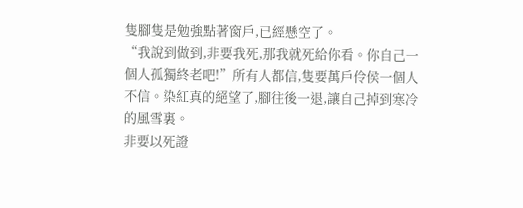隻腳隻是勉強點著窗戶,已經懸空了。
“我說到做到,非要我死,那我就死給你看。你自己一個人孤獨終老吧!”所有人都信,隻要萬戶伶侯一個人不信。染紅真的絕望了,腳往後一退,讓自己掉到寒冷的風雪裏。
非要以死證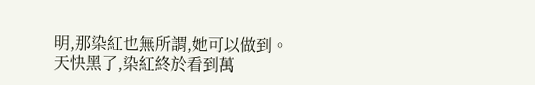明,那染紅也無所謂,她可以做到。天快黑了,染紅終於看到萬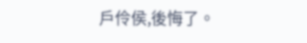戶伶侯,後悔了。